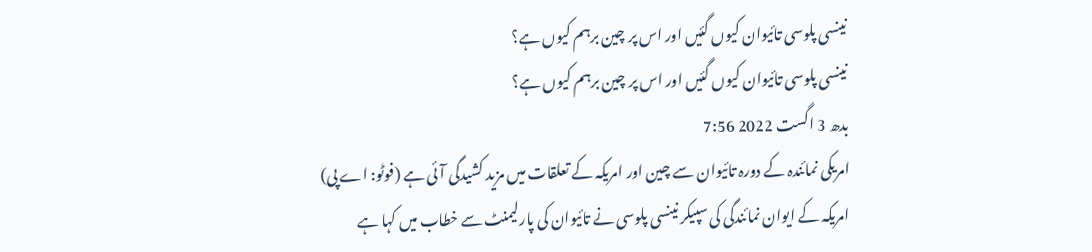نینسی پلوسی تائیوان کیوں گئیں اور اس پر چین برہم کیوں ہے؟
نینسی پلوسی تائیوان کیوں گئیں اور اس پر چین برہم کیوں ہے؟
بدھ 3 اگست 2022 7:56
امریکی نمائندہ کے دورہ تائیوان سے چین اور امریکہ کے تعلقات میں مزید کشیدگی آئی ہے (فوٹو: اے پی)
امریکہ کے ایوان نمائندگی کی سپیکر نینسی پلوسی نے تائیوان کی پارلیمنٹ سے خطاب میں کہا ہے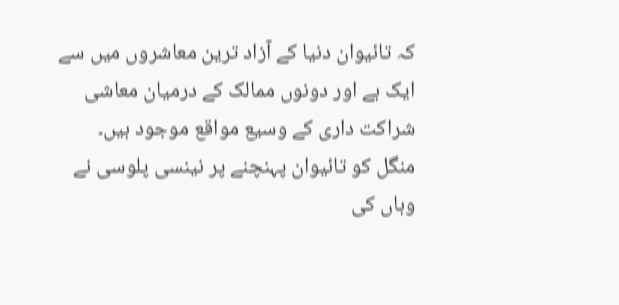کہ تائیوان دنیا کے آزاد ترین معاشروں میں سے ایک ہے اور دونوں ممالک کے درمیان معاشی شراکت داری کے وسیع مواقع موجود ہیں۔
منگل کو تائیوان پہنچنے پر نینسی پلوسی نے وہاں کی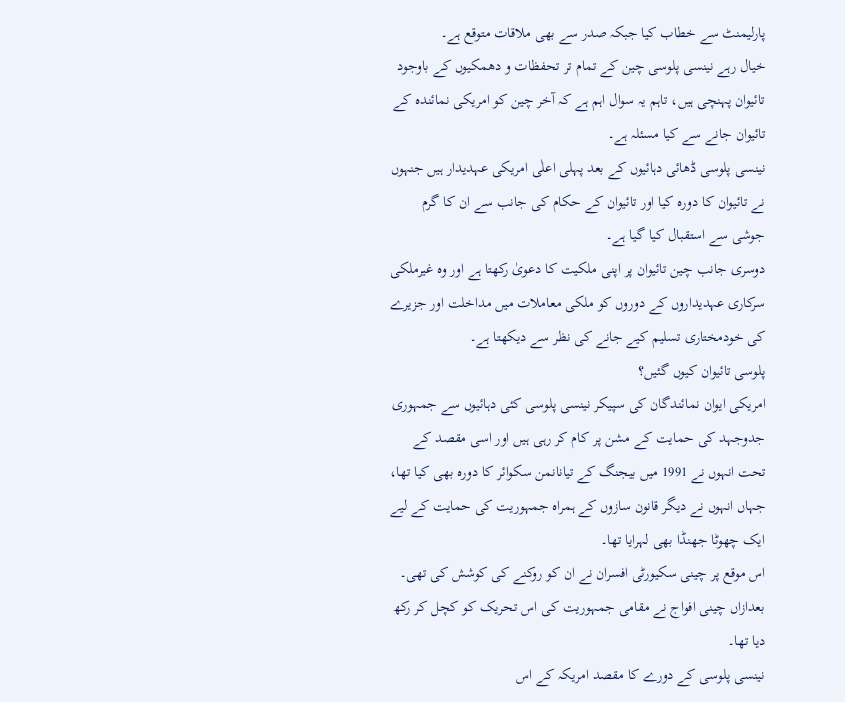پارلیمنٹ سے خطاب کیا جبکہ صدر سے بھی ملاقات متوقع ہے۔
خیال رہے نینسی پلوسی چین کے تمام تر تحفظات و دھمکیوں کے باوجود تائیوان پہنچی ہیں، تاہم یہ سوال اہم ہے کہ آخر چین کو امریکی نمائندہ کے تائیوان جانے سے کیا مسئلہ ہے۔
نینسی پلوسی ڈھائی دہائیوں کے بعد پہلی اعلٰی امریکی عہدیدار ہیں جنہوں نے تائیوان کا دورہ کیا اور تائیوان کے حکام کی جانب سے ان کا گرم جوشی سے استقبال کیا گیا ہے۔
دوسری جانب چین تائیوان پر اپنی ملکیت کا دعویٰ رکھتا ہے اور وہ غیرملکی سرکاری عہدیداروں کے دوروں کو ملکی معاملات میں مداخلت اور جزیرے کی خودمختاری تسلیم کیے جانے کی نظر سے دیکھتا ہے۔
پلوسی تائیوان کیوں گئیں؟
امریکی ایوان نمائندگان کی سپیکر نینسی پلوسی کئی دہائیوں سے جمہوری جدوجہد کی حمایت کے مشن پر کام کر رہی ہیں اور اسی مقصد کے تحت انہوں نے 1991 میں بیجنگ کے تیانانمن سکوائر کا دورہ بھی کیا تھا، جہاں انہوں نے دیگر قانون سازوں کے ہمراہ جمہوریت کی حمایت کے لیے ایک چھوٹا جھنڈا بھی لہرایا تھا۔
اس موقع پر چینی سکیورٹی افسران نے ان کو روکنے کی کوشش کی تھی۔ بعدازاں چینی افواج نے مقامی جمہوریت کی اس تحریک کو کچل کر رکھ دیا تھا۔
نینسی پلوسی کے دورے کا مقصد امریکہ کے اس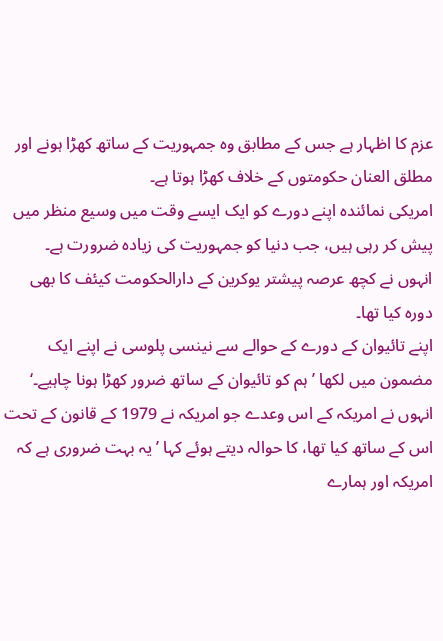عزم کا اظہار ہے جس کے مطابق وہ جمہوریت کے ساتھ کھڑا ہونے اور مطلق العنان حکومتوں کے خلاف کھڑا ہوتا ہے۔
امریکی نمائندہ اپنے دورے کو ایک ایسے وقت میں وسیع منظر میں پیش کر رہی ہیں، جب دنیا کو جمہوریت کی زیادہ ضرورت ہے۔
انہوں نے کچھ عرصہ پیشتر یوکرین کے دارالحکومت کیئف کا بھی دورہ کیا تھا۔
اپنے تائیوان کے دورے کے حوالے سے نینسی پلوسی نے اپنے ایک مضمون میں لکھا ’ہم کو تائیوان کے ساتھ ضرور کھڑا ہونا چاہیے۔‘
انہوں نے امریکہ کے اس وعدے جو امریکہ نے 1979 کے قانون کے تحت اس کے ساتھ کیا تھا، کا حوالہ دیتے ہوئے کہا ’یہ بہت ضروری ہے کہ امریکہ اور ہمارے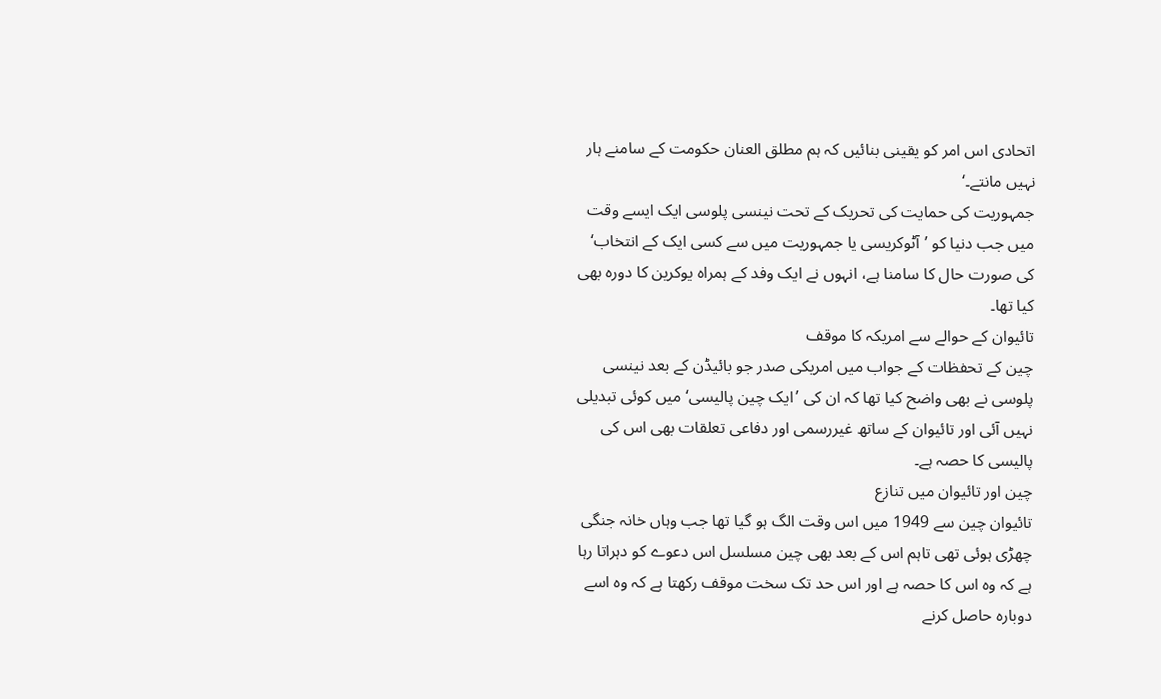اتحادی اس امر کو یقینی بنائیں کہ ہم مطلق العنان حکومت کے سامنے ہار نہیں مانتے۔‘
جمہوریت کی حمایت کی تحریک کے تحت نینسی پلوسی ایک ایسے وقت میں جب دنیا کو ’آٹوکریسی یا جمہوریت میں سے کسی ایک کے انتخاب‘ کی صورت حال کا سامنا ہے، انہوں نے ایک وفد کے ہمراہ یوکرین کا دورہ بھی کیا تھا۔
تائیوان کے حوالے سے امریکہ کا موقف
چین کے تحفظات کے جواب میں امریکی صدر جو بائیڈن کے بعد نینسی پلوسی نے بھی واضح کیا تھا کہ ان کی ’ایک چین پالیسی‘ میں کوئی تبدیلی نہیں آئی اور تائیوان کے ساتھ غیررسمی اور دفاعی تعلقات بھی اس کی پالیسی کا حصہ ہے۔
چین اور تائیوان میں تنازع
تائیوان چین سے 1949 میں اس وقت الگ ہو گیا تھا جب وہاں خانہ جنگی چھڑی ہوئی تھی تاہم اس کے بعد بھی چین مسلسل اس دعوے کو دہراتا رہا ہے کہ وہ اس کا حصہ ہے اور اس حد تک سخت موقف رکھتا ہے کہ وہ اسے دوبارہ حاصل کرنے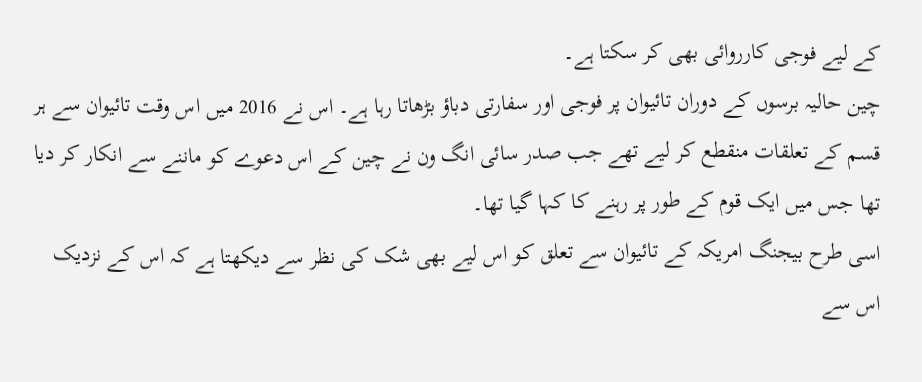کے لیے فوجی کارروائی بھی کر سکتا ہے۔
چین حالیہ برسوں کے دوران تائیوان پر فوجی اور سفارتی دباؤ بڑھاتا رہا ہے۔ اس نے 2016 میں اس وقت تائیوان سے ہر قسم کے تعلقات منقطع کر لیے تھے جب صدر سائی انگ ون نے چین کے اس دعوے کو ماننے سے انکار کر دیا تھا جس میں ایک قوم کے طور پر رہنے کا کہا گیا تھا۔
اسی طرح بیجنگ امریکہ کے تائیوان سے تعلق کو اس لیے بھی شک کی نظر سے دیکھتا ہے کہ اس کے نزدیک اس سے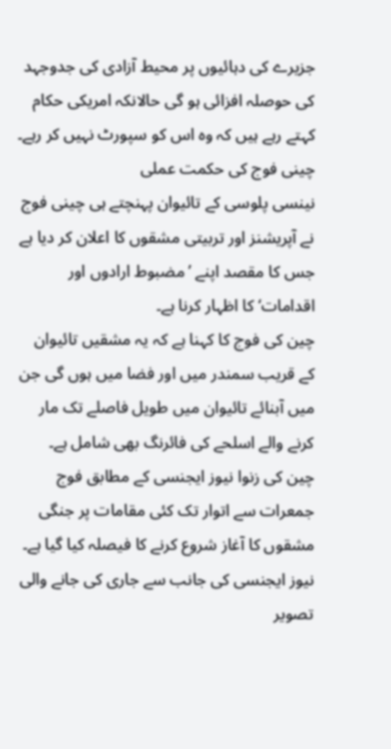جزیرے کی دہائیوں پر محیط آزادی کی جدوجہد کی حوصلہ افزائی ہو گی حالانکہ امریکی حکام کہتے رہے ہیں کہ وہ اس کو سپورٹ نہیں کر رہے۔
چینی فوج کی حکمت عملی
نینسی پلوسی کے تائیوان پہنچتے ہی چینی فوج نے آپریشنز اور تربیتی مشقوں کا اعلان کر دیا ہے جس کا مقصد اپنے ’مضبوط ارادوں اور اقدامات‘ کا اظہار کرنا ہے۔
چین کی فوج کا کہنا ہے کہ یہ مشقیں تائیوان کے قریب سمندر میں اور فضا میں ہوں گی جن میں آبنائے تائیوان میں طویل فاصلے تک مار کرنے والے اسلحے کی فائرنگ بھی شامل ہے۔
چین کی زنوا نیوز ایجنسی کے مطابق فوج جمعرات سے اتوار تک کئی مقامات پر جنگی مشقوں کا آغاز شروع کرنے کا فیصلہ کیا گیا ہے۔
نیوز ایجنسی کی جانب سے جاری کی جانے والی تصویر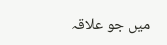میں جو علاقہ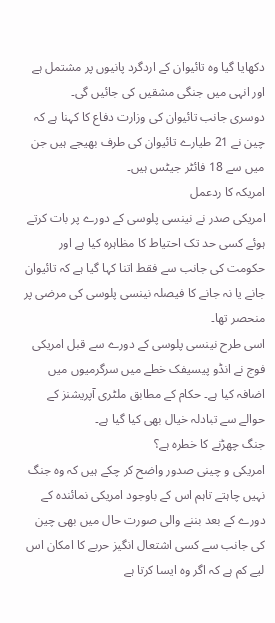دکھایا گیا وہ تائیوان کے اردگرد پانیوں پر مشتمل ہے اور انہی میں جنگی مشقیں کی جائیں گی۔
دوسری جانب تائیوان کی وزارت دفاع کا کہنا ہے کہ چین نے 21 طیارے تائیوان کی طرف بھیجے ہیں جن میں سے 18 فائٹر جیٹس ہیں۔
امریکہ کا ردعمل
امریکی صدر نے نینسی پلوسی کے دورے پر بات کرتے ہوئے کسی حد تک احتیاط کا مظاہرہ کیا ہے اور حکومت کی جانب سے فقط اتنا کہا گیا ہے کہ تائیوان جانے یا نہ جانے کا فیصلہ نینسی پلوسی کی مرضی پر منحصر تھا۔
اسی طرح نینسی پلوسی کے دورے سے قبل امریکی فوج نے انڈو پیسیفک خطے میں سرگرمیوں میں اضافہ کیا ہے۔ حکام کے مطابق ملٹری آپریشنز کے حوالے سے تبادلہ خیال بھی کیا گیا ہے۔
جنگ چھڑنے کا خطرہ ہے؟
امریکی و چینی صدور واضح کر چکے ہیں کہ وہ جنگ نہیں چاہتے تاہم اس کے باوجود امریکی نمائندہ کے دورے کے بعد بننے والی صورت حال میں بھی چین کی جانب سے کسی اشتعال انگیز حربے کا امکان اس لیے کم ہے کہ اگر وہ ایسا کرتا ہے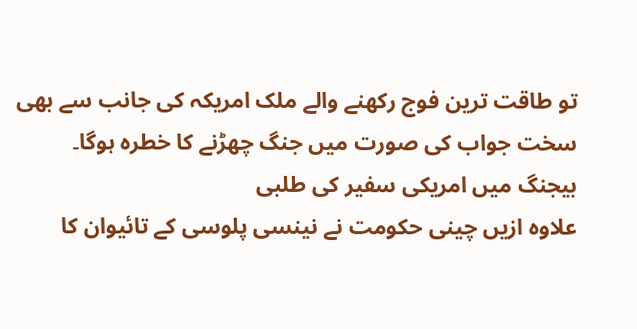تو طاقت ترین فوج رکھنے والے ملک امریکہ کی جانب سے بھی سخت جواب کی صورت میں جنگ چھڑنے کا خطرہ ہوگا۔
بیجنگ میں امریکی سفیر کی طلبی
علاوہ ازیں چینی حکومت نے نینسی پلوسی کے تائیوان کا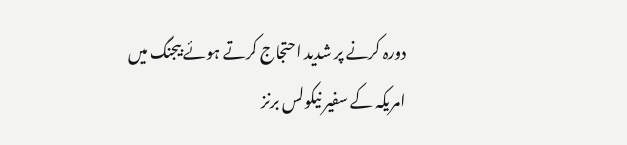دورہ کرنے پر شدید احتجاج کرتے ہوئے بیجنگ میں امریکہ کے سفیر نیکولس برنز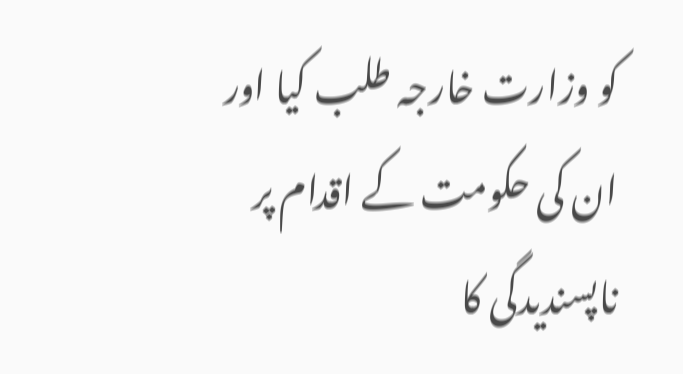کو وزارت خارجہ طلب کیا اور ان کی حکومت کے اقدام پر ناپسندیدگی کا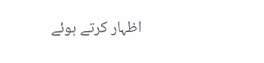اظہار کرتے ہوئے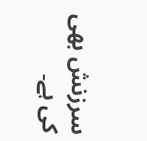سرزنش بھی کی ہے۔